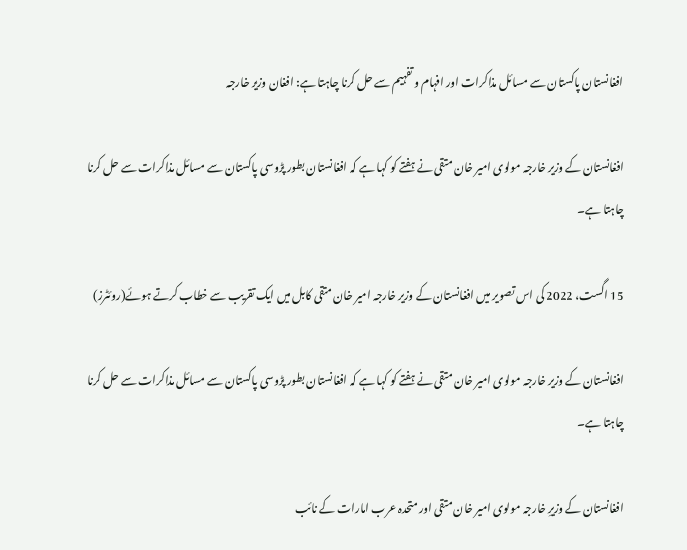افغانستان پاکستان سے مسائل مذاکرات اور افہام و تفہیم سے حل کرنا چاہتا ہے: افغان وزیر خارجہ

افغانستان کے وزیر خارجہ مولوی امیر خان متقی نے ہفتے کو کہا ہے کہ افغانستان بطور پڑوسی پاکستان سے مسائل مذاکرات سے حل کرنا چاہتا ہے۔

15 اگست، 2022 کی اس تصویر میں افغانستان کے وزیر خارجہ امیر خان متقی کابل میں ایک تقریب سے خطاب کرتے ہوئے(روئٹرز)

افغانستان کے وزیر خارجہ مولوی امیر خان متقی نے ہفتے کو کہا ہے کہ افغانستان بطور پڑوسی پاکستان سے مسائل مذاکرات سے حل کرنا چاہتا ہے۔

افغانستان کے وزیرِ خارجہ مولوی امیر خان متقی اور متحدہ عرب امارات کے نائب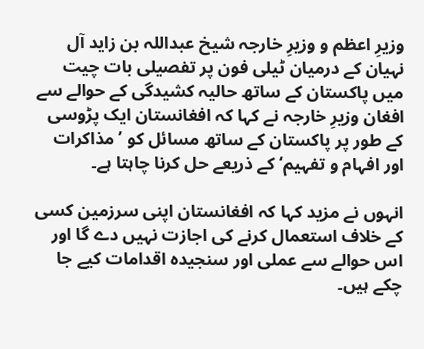وزیرِ اعظم و وزیرِ خارجہ شیخ عبداللہ بن زاید آل نہیان کے درمیان ٹیلی فون پر تفصیلی بات چیت میں پاکستان کے ساتھ حالیہ کشیدگی کے حوالے سے افغان وزیرِ خارجہ نے کہا کہ افغانستان ایک پڑوسی کے طور پر پاکستان کے ساتھ مسائل کو ’مذاکرات اور افہام و تفہیم‘ کے ذریعے حل کرنا چاہتا ہے۔

انہوں نے مزید کہا کہ افغانستان اپنی سرزمین کسی کے خلاف استعمال کرنے کی اجازت نہیں دے گا اور اس حوالے سے عملی اور سنجیدہ اقدامات کیے جا چکے ہیں۔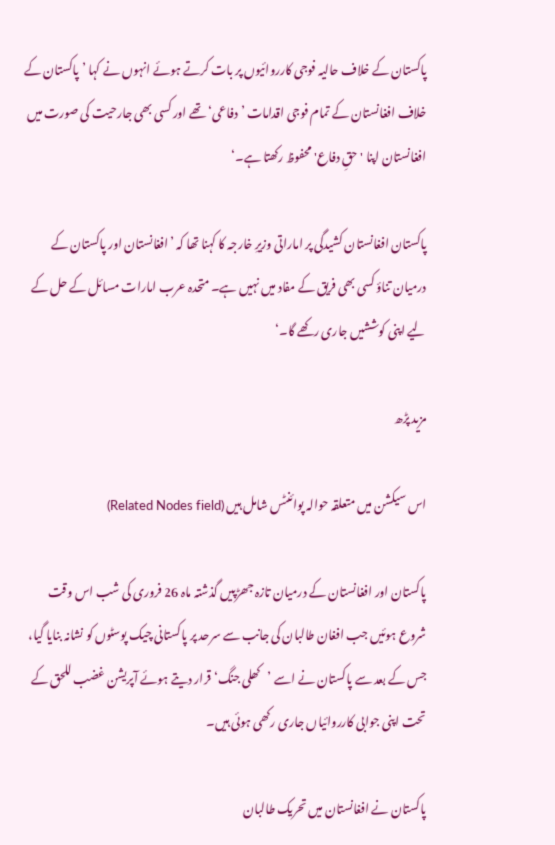پاکستان کے خلاف حالیہ فوجی کارروائیوں پر بات کرتے ہوئے انہوں نے کہا ’پاکستان کے خلاف افغانستان کے تمام فوجی اقدامات ’دفاعی‘ تھے اور کسی بھی جارحیت کی صورت میں افغانستان اپنا 'حقِ دفاع' محفوظ رکھتا ہے۔‘

پاکستان افغانستان کشیدگی پر اماراتی وزیرِ خارجہ کا کہنا تھا کہ ’افغانستان اور پاکستان کے درمیان تناؤ کسی بھی فریق کے مفاد میں نہیں ہے۔ متحدہ عرب امارات مسائل کے حل کے لیے اپنی کوششیں جاری رکھے گا۔‘

مزید پڑھ

اس سیکشن میں متعلقہ حوالہ پوائنٹس شامل ہیں (Related Nodes field)

پاکستان اور افغانستان کے درمیان تازہ جھڑپیں گذشتہ ماہ 26 فروری کی شب اس وقت شروع ہوئیں جب افغان طالبان کی جانب سے سرحد پر پاکستانی چیک پوسٹوں کو نشانہ بنایا گیا، جس کے بعد سے پاکستان نے اسے ’کھلی جنگ‘ قرار دیتے ہوئے آپریشن غضب للحق کے تحت اپنی جوابی کارروائیاں جاری رکھی ہوئی ہیں۔

پاکستان نے افغانستان میں تحریک طالبان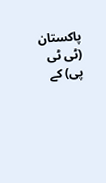پاکستان (ٹی ٹی پی) کے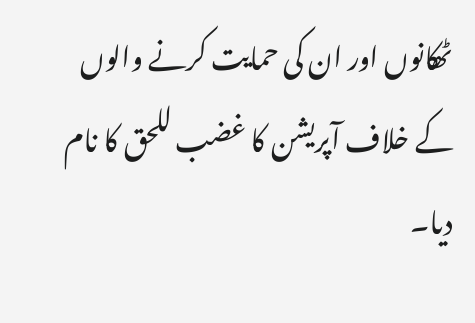ٹھکانوں اور ان کی حمایت کرنے والوں کے خلاف آپریشن کا غضب للحق کا نام دیا۔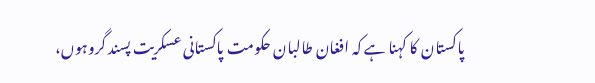پاکستان کا کہنا ہے کہ افغان طالبان حکومت پاکستانی عسکریت پسند گروہوں،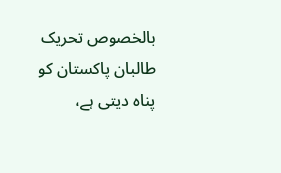بالخصوص تحریک طالبان پاکستان کو پناہ دیتی ہے،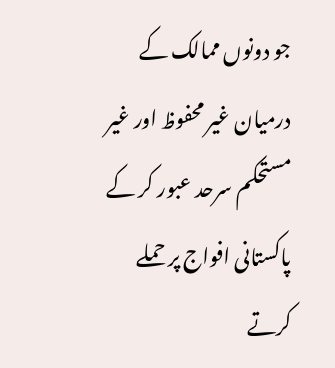جو دونوں ممالک کے درمیان غیر محفوظ اور غیر مستحکم سرحد عبور کر کے پاکستانی افواج پر حملے کرتے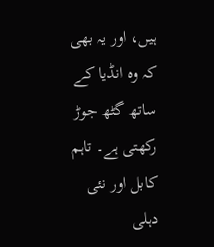ہیں، اور یہ بھی کہ وہ انڈیا کے ساتھ گٹھ جوڑ رکھتی ہے۔ تاہم کابل اور نئی دہلی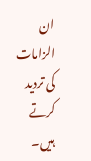ان الزامات کی تردید کرتے ہیں۔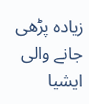زیادہ پڑھی جانے والی ایشیا